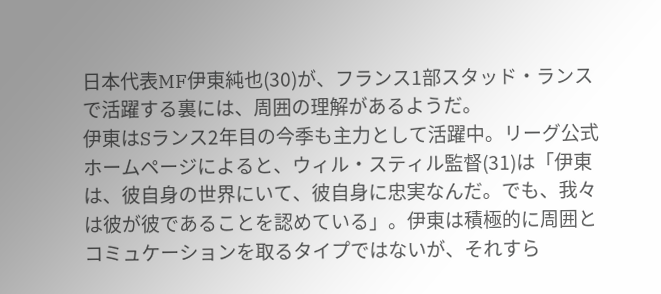日本代表MF伊東純也(30)が、フランス1部スタッド・ランスで活躍する裏には、周囲の理解があるようだ。
伊東はSランス2年目の今季も主力として活躍中。リーグ公式ホームページによると、ウィル・スティル監督(31)は「伊東は、彼自身の世界にいて、彼自身に忠実なんだ。でも、我々は彼が彼であることを認めている」。伊東は積極的に周囲とコミュケーションを取るタイプではないが、それすら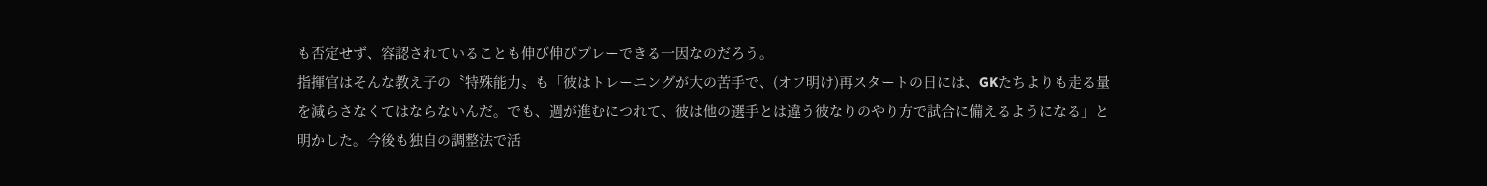も否定せず、容認されていることも伸び伸びプレーできる一因なのだろう。
指揮官はそんな教え子の〝特殊能力〟も「彼はトレーニングが大の苦手で、(オフ明け)再スタートの日には、GKたちよりも走る量を減らさなくてはならないんだ。でも、週が進むにつれて、彼は他の選手とは違う彼なりのやり方で試合に備えるようになる」と明かした。今後も独自の調整法で活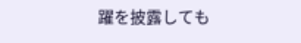躍を披露しても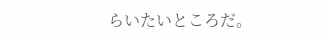らいたいところだ。